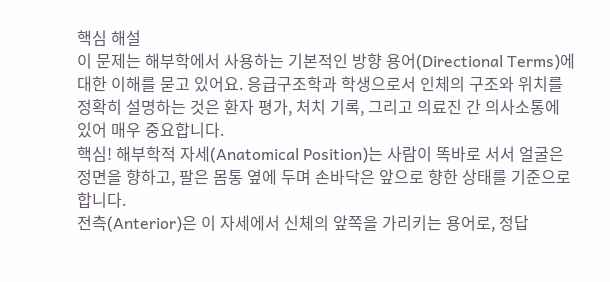핵심 해설
이 문제는 해부학에서 사용하는 기본적인 방향 용어(Directional Terms)에 대한 이해를 묻고 있어요. 응급구조학과 학생으로서 인체의 구조와 위치를 정확히 설명하는 것은 환자 평가, 처치 기록, 그리고 의료진 간 의사소통에 있어 매우 중요합니다.
핵심! 해부학적 자세(Anatomical Position)는 사람이 똑바로 서서 얼굴은 정면을 향하고, 팔은 몸통 옆에 두며 손바닥은 앞으로 향한 상태를 기준으로 합니다.
전측(Anterior)은 이 자세에서 신체의 앞쪽을 가리키는 용어로, 정답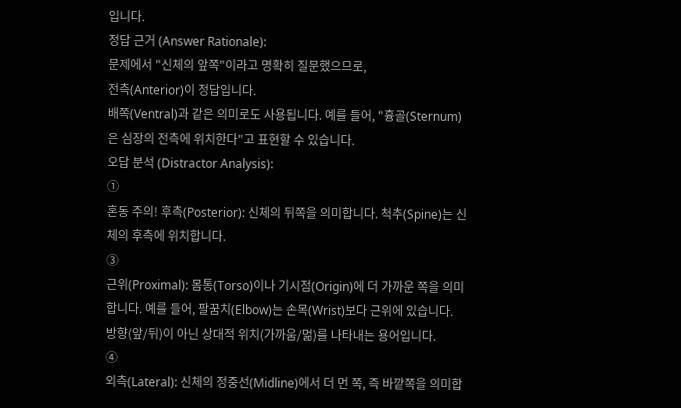입니다.
정답 근거 (Answer Rationale):
문제에서 "신체의 앞쪽"이라고 명확히 질문했으므로,
전측(Anterior)이 정답입니다.
배쪽(Ventral)과 같은 의미로도 사용됩니다. 예를 들어, "흉골(Sternum)은 심장의 전측에 위치한다"고 표현할 수 있습니다.
오답 분석 (Distractor Analysis):
①
혼동 주의! 후측(Posterior): 신체의 뒤쪽을 의미합니다. 척추(Spine)는 신체의 후측에 위치합니다.
③
근위(Proximal): 몸통(Torso)이나 기시점(Origin)에 더 가까운 쪽을 의미합니다. 예를 들어, 팔꿈치(Elbow)는 손목(Wrist)보다 근위에 있습니다. 방향(앞/뒤)이 아닌 상대적 위치(가까움/멂)를 나타내는 용어입니다.
④
외측(Lateral): 신체의 정중선(Midline)에서 더 먼 쪽, 즉 바깥쪽을 의미합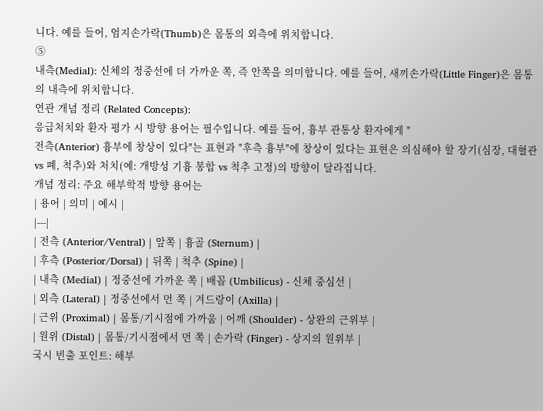니다. 예를 들어, 엄지손가락(Thumb)은 몸통의 외측에 위치합니다.
⑤
내측(Medial): 신체의 정중선에 더 가까운 쪽, 즉 안쪽을 의미합니다. 예를 들어, 새끼손가락(Little Finger)은 몸통의 내측에 위치합니다.
연관 개념 정리 (Related Concepts):
응급처치와 환자 평가 시 방향 용어는 필수입니다. 예를 들어, 흉부 관통상 환자에게 "
전측(Anterior) 흉부에 창상이 있다"는 표현과 "후측 흉부"에 창상이 있다는 표현은 의심해야 할 장기(심장, 대혈관 vs 폐, 척추)와 처치(예: 개방성 기흉 봉합 vs 척추 고정)의 방향이 달라집니다.
개념 정리: 주요 해부학적 방향 용어는
| 용어 | 의미 | 예시 |
|---|
| 전측 (Anterior/Ventral) | 앞쪽 | 흉골 (Sternum) |
| 후측 (Posterior/Dorsal) | 뒤쪽 | 척추 (Spine) |
| 내측 (Medial) | 정중선에 가까운 쪽 | 배꼽 (Umbilicus) - 신체 중심선 |
| 외측 (Lateral) | 정중선에서 먼 쪽 | 겨드랑이 (Axilla) |
| 근위 (Proximal) | 몸통/기시점에 가까움 | 어깨 (Shoulder) - 상완의 근위부 |
| 원위 (Distal) | 몸통/기시점에서 먼 쪽 | 손가락 (Finger) - 상지의 원위부 |
국시 빈출 포인트: 해부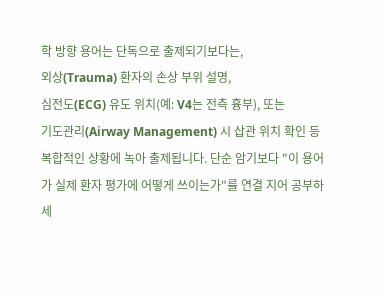학 방향 용어는 단독으로 출제되기보다는,
외상(Trauma) 환자의 손상 부위 설명,
심전도(ECG) 유도 위치(예: V4는 전측 흉부), 또는
기도관리(Airway Management) 시 삽관 위치 확인 등 복합적인 상황에 녹아 출제됩니다. 단순 암기보다 "이 용어가 실제 환자 평가에 어떻게 쓰이는가"를 연결 지어 공부하세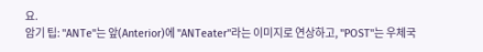요.
암기 팁: "ANTe"는 앞(Anterior)에 "ANTeater"라는 이미지로 연상하고, "POST"는 우체국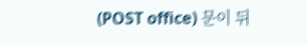(POST office) 문이 뒤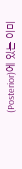(Posterior)에 있는 이미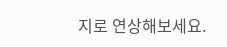지로 연상해보세요.